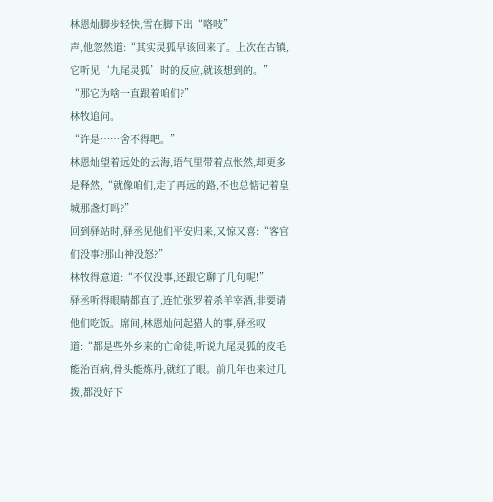林恩灿脚步轻快,雪在脚下出“咯吱”
声,他忽然道:“其实灵狐早该回来了。上次在古镇,它听见‘九尾灵狐’时的反应,就该想到的。”
“那它为啥一直跟着咱们?”
林牧追问。
“许是……舍不得吧。”
林恩灿望着远处的云海,语气里带着点怅然,却更多是释然,“就像咱们,走了再远的路,不也总惦记着皇城那盏灯吗?”
回到驿站时,驿丞见他们平安归来,又惊又喜:“客官们没事?那山神没怒?”
林牧得意道:“不仅没事,还跟它聊了几句呢!”
驿丞听得眼睛都直了,连忙张罗着杀羊宰酒,非要请他们吃饭。席间,林恩灿问起猎人的事,驿丞叹道:“都是些外乡来的亡命徒,听说九尾灵狐的皮毛能治百病,骨头能炼丹,就红了眼。前几年也来过几拨,都没好下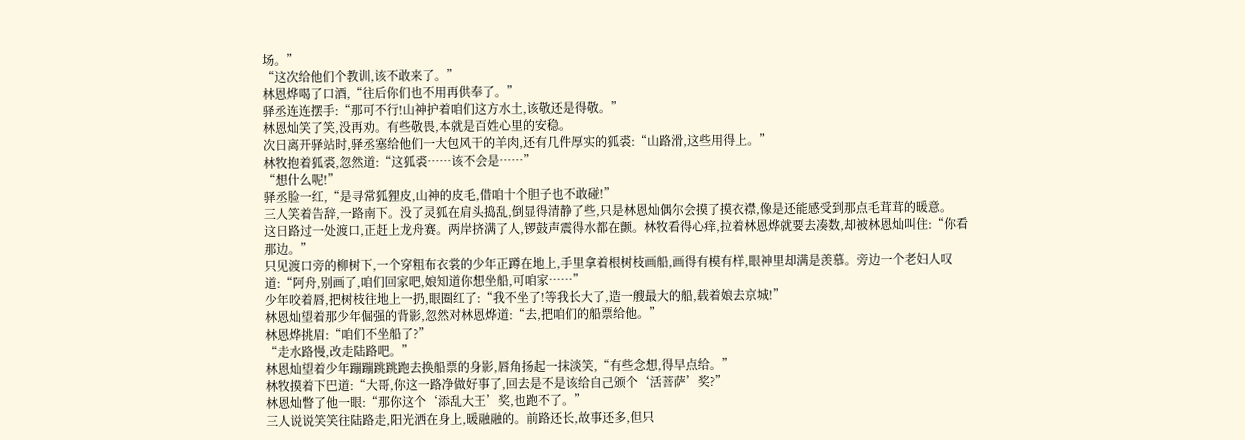场。”
“这次给他们个教训,该不敢来了。”
林恩烨喝了口酒,“往后你们也不用再供奉了。”
驿丞连连摆手:“那可不行!山神护着咱们这方水土,该敬还是得敬。”
林恩灿笑了笑,没再劝。有些敬畏,本就是百姓心里的安稳。
次日离开驿站时,驿丞塞给他们一大包风干的羊肉,还有几件厚实的狐裘:“山路滑,这些用得上。”
林牧抱着狐裘,忽然道:“这狐裘……该不会是……”
“想什么呢!”
驿丞脸一红,“是寻常狐狸皮,山神的皮毛,借咱十个胆子也不敢碰!”
三人笑着告辞,一路南下。没了灵狐在肩头捣乱,倒显得清静了些,只是林恩灿偶尔会摸了摸衣襟,像是还能感受到那点毛茸茸的暖意。
这日路过一处渡口,正赶上龙舟赛。两岸挤满了人,锣鼓声震得水都在颤。林牧看得心痒,拉着林恩烨就要去凑数,却被林恩灿叫住:“你看那边。”
只见渡口旁的柳树下,一个穿粗布衣裳的少年正蹲在地上,手里拿着根树枝画船,画得有模有样,眼神里却满是羡慕。旁边一个老妇人叹道:“阿舟,别画了,咱们回家吧,娘知道你想坐船,可咱家……”
少年咬着唇,把树枝往地上一扔,眼圈红了:“我不坐了!等我长大了,造一艘最大的船,载着娘去京城!”
林恩灿望着那少年倔强的背影,忽然对林恩烨道:“去,把咱们的船票给他。”
林恩烨挑眉:“咱们不坐船了?”
“走水路慢,改走陆路吧。”
林恩灿望着少年蹦蹦跳跳跑去换船票的身影,唇角扬起一抹淡笑,“有些念想,得早点给。”
林牧摸着下巴道:“大哥,你这一路净做好事了,回去是不是该给自己颁个‘活菩萨’奖?”
林恩灿瞥了他一眼:“那你这个‘添乱大王’奖,也跑不了。”
三人说说笑笑往陆路走,阳光洒在身上,暖融融的。前路还长,故事还多,但只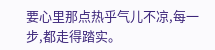要心里那点热乎气儿不凉,每一步,都走得踏实。